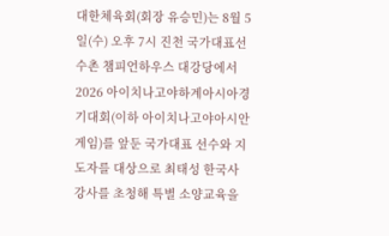대한체육회(회장 유승민)는 8월 5일(수) 오후 7시 진천 국가대표선수촌 챔피언하우스 대강당에서 2026 아이치나고야하계아시아경기대회(이하 아이치나고야아시안게임)를 앞둔 국가대표 선수와 지도자를 대상으로 최태성 한국사 강사를 초청해 특별 소양교육을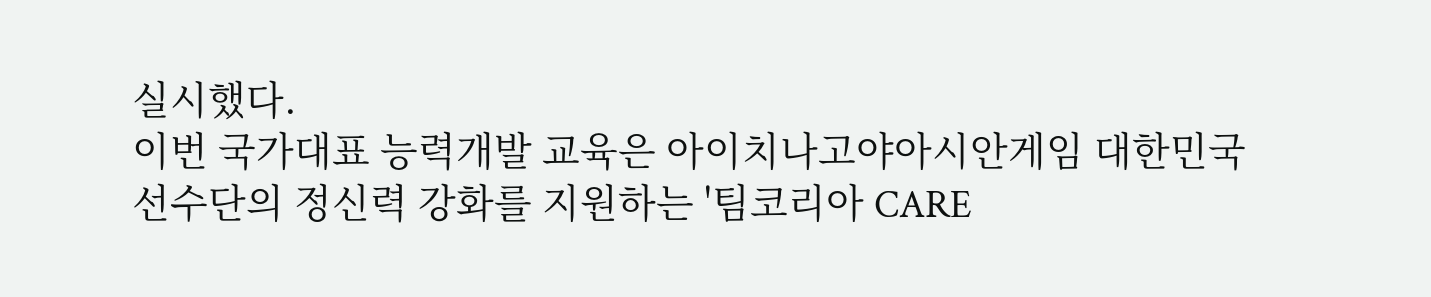실시했다.
이번 국가대표 능력개발 교육은 아이치나고야아시안게임 대한민국 선수단의 정신력 강화를 지원하는 '팀코리아 CARE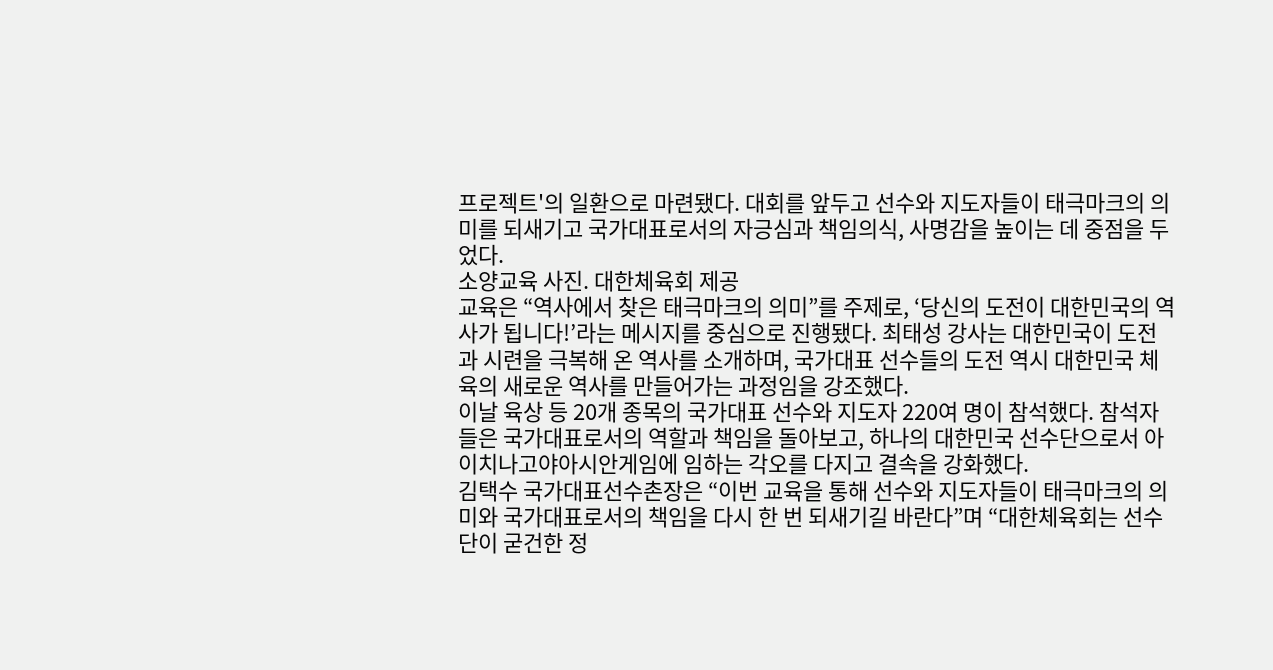프로젝트'의 일환으로 마련됐다. 대회를 앞두고 선수와 지도자들이 태극마크의 의미를 되새기고 국가대표로서의 자긍심과 책임의식, 사명감을 높이는 데 중점을 두었다.
소양교육 사진. 대한체육회 제공
교육은 “역사에서 찾은 태극마크의 의미”를 주제로, ‘당신의 도전이 대한민국의 역사가 됩니다!’라는 메시지를 중심으로 진행됐다. 최태성 강사는 대한민국이 도전과 시련을 극복해 온 역사를 소개하며, 국가대표 선수들의 도전 역시 대한민국 체육의 새로운 역사를 만들어가는 과정임을 강조했다.
이날 육상 등 20개 종목의 국가대표 선수와 지도자 220여 명이 참석했다. 참석자들은 국가대표로서의 역할과 책임을 돌아보고, 하나의 대한민국 선수단으로서 아이치나고야아시안게임에 임하는 각오를 다지고 결속을 강화했다.
김택수 국가대표선수촌장은 “이번 교육을 통해 선수와 지도자들이 태극마크의 의미와 국가대표로서의 책임을 다시 한 번 되새기길 바란다”며 “대한체육회는 선수단이 굳건한 정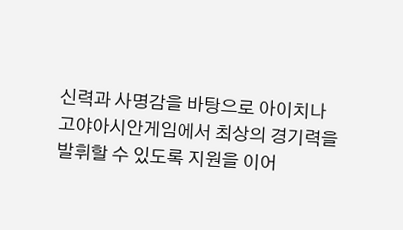신력과 사명감을 바탕으로 아이치나고야아시안게임에서 최상의 경기력을 발휘할 수 있도록 지원을 이어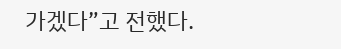가겠다”고 전했다.